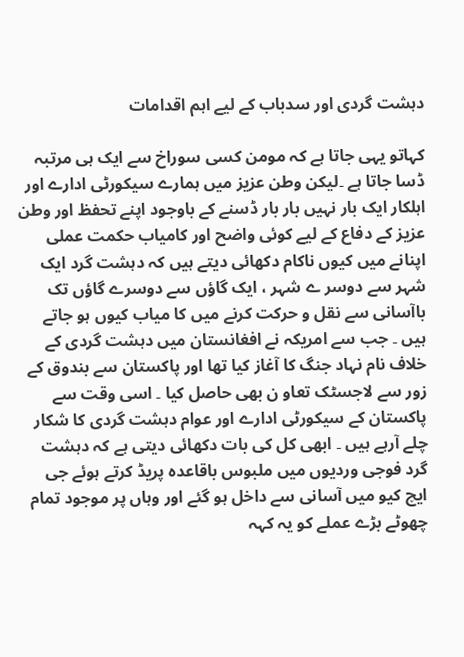دہشت گردی اور سدباب کے لیے اہم اقدامات

کہاتو یہی جاتا ہے کہ مومن کسی سوراخ سے ایک ہی مرتبہ ڈسا جاتا ہے ۔لیکن وطن عزیز میں ہمارے سیکورٹی ادارے اور اہلکار ایک بار نہیں بار بار ڈسنے کے باوجود اپنے تحفظ اور وطن عزیز کے دفاع کے لیے کوئی واضح اور کامیاب حکمت عملی اپنانے میں کیوں ناکام دکھائی دیتے ہیں کہ دہشت گرد ایک شہر سے دوسر ے شہر ، ایک گاؤں سے دوسرے گاؤں تک باآسانی سے نقل و حرکت کرنے میں کا میاب کیوں ہو جاتے ہیں ۔ جب سے امریکہ نے افغانستان میں دہشت گردی کے خلاف نام نہاد جنگ کا آغاز کیا تھا اور پاکستان سے بندوق کے زور سے لاجسٹک تعاو ن بھی حاصل کیا ۔ اسی وقت سے پاکستان کے سیکورٹی ادارے اور عوام دہشت گردی کا شکار چلے آرہے ہیں ۔ ابھی کل کی بات دکھائی دیتی ہے کہ دہشت گرد فوجی وردیوں میں ملبوس باقاعدہ پریڈ کرتے ہوئے جی ایچ کیو میں آسانی سے داخل ہو گئے اور وہاں پر موجود تمام چھوٹے بڑے عملے کو یہ کہہ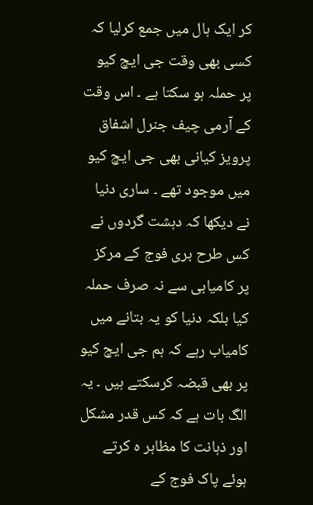کر ایک ہال میں جمع کرلیا کہ کسی بھی وقت جی ایچ کیو پر حملہ ہو سکتا ہے ۔ اس وقت کے آرمی چیف جنرل اشفاق پرویز کیانی بھی جی ایچ کیو میں موجود تھے ۔ ساری دنیا نے دیکھا کہ دہشت گردوں نے کس طرح بری فوج کے مرکز پر کامیابی سے نہ صرف حملہ کیا بلکہ دنیا کو یہ بتانے میں کامیاب رہے کہ ہم جی ایچ کیو پر بھی قبضہ کرسکتے ہیں ۔ یہ الگ بات ہے کہ کس قدر مشکل اور ذہانت کا مظاہر ہ کرتے ہوئے پاک فوج کے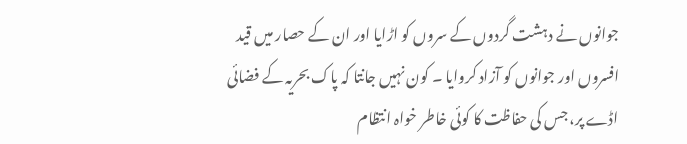جوانوں نے دہشت گردوں کے سروں کو اڑایا اور ان کے حصار میں قید افسروں اور جوانوں کو آزاد کروایا ۔ کون نہیں جانتا کہ پاک بحریہ کے فضائی اڈے پر، جس کی حفاظت کا کوئی خاطر خواہ انتظام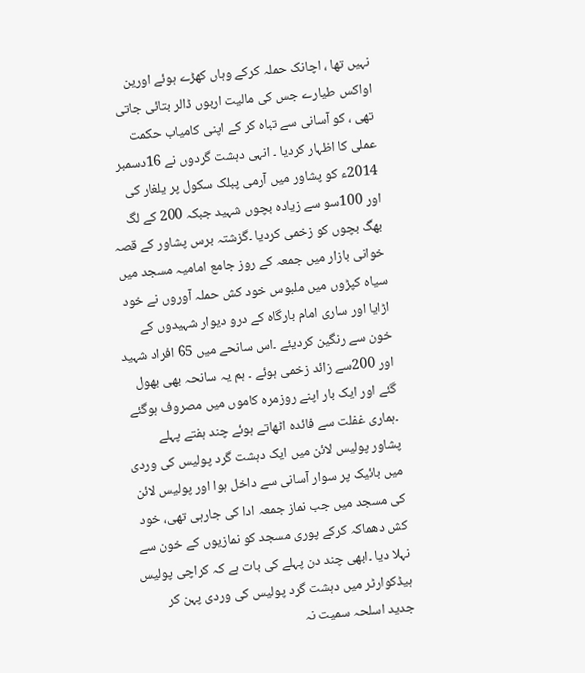نہیں تھا ، اچانک حملہ کرکے وہاں کھڑے ہوئے اورین اواکس طیارے جس کی مالیت اربوں ڈالر بتائی جاتی تھی ، کو آسانی سے تباہ کر کے اپنی کامیاب حکمت عملی کا اظہار کردیا ۔ انہی دہشت گردوں نے 16دسمبر 2014ء کو پشاور میں آرمی پبلک سکول پر یلغار کی اور 100سو سے زیادہ بچوں شہید جبکہ 200 کے لگ بھگ بچوں کو زخمی کردیا ۔گزشتہ برس پشاور کے قصہ خوانی بازار میں جمعہ کے روز جامع امامیہ مسجد میں سیاہ کپڑوں میں ملبوس خود کش حملہ آوروں نے خود اڑایا اور ساری امام بارگاہ کے درو دیوار شہیدوں کے خون سے رنگین کردیئے ۔اس سانحے میں 65 افراد شہید اور 200سے زائد زخمی ہوئے ۔ ہم یہ سانحہ بھی بھول گئے اور ایک بار اپنے روزمرہ کاموں میں مصروف ہوگئے ۔ہماری غفلت سے فائدہ اٹھاتے ہوئے چند ہفتے پہلے پشاور پولیس لائن میں ایک دہشت گرد پولیس کی وردی میں بائیک پر سوار آسانی سے داخل ہوا اور پولیس لائن کی مسجد میں جب نماز جمعہ ادا کی جارہی تھی، خود کش دھماکہ کرکے پوری مسجد کو نمازیوں کے خون سے نہلا دیا ۔ابھی چند دن پہلے کی بات ہے کہ کراچی پولیس ہیڈکوارٹر میں دہشت گرد پولیس کی وردی پہن کر جدید اسلحہ سمیت نہ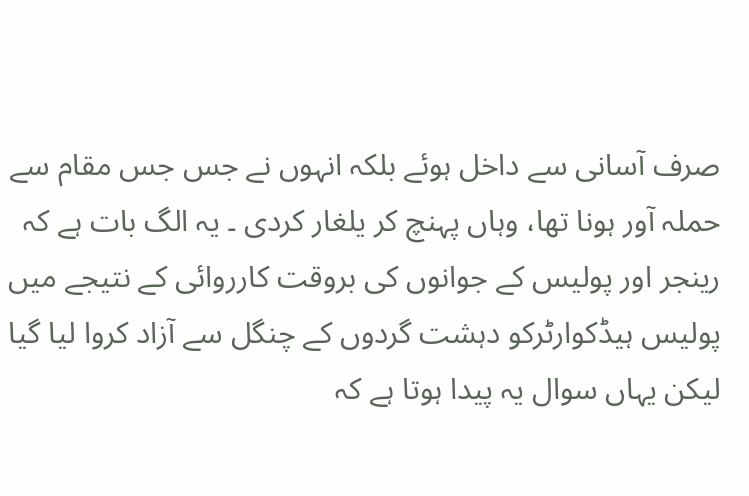صرف آسانی سے داخل ہوئے بلکہ انہوں نے جس جس مقام سے حملہ آور ہونا تھا، وہاں پہنچ کر یلغار کردی ۔ یہ الگ بات ہے کہ رینجر اور پولیس کے جوانوں کی بروقت کارروائی کے نتیجے میں پولیس ہیڈکوارٹرکو دہشت گردوں کے چنگل سے آزاد کروا لیا گیا لیکن یہاں سوال یہ پیدا ہوتا ہے کہ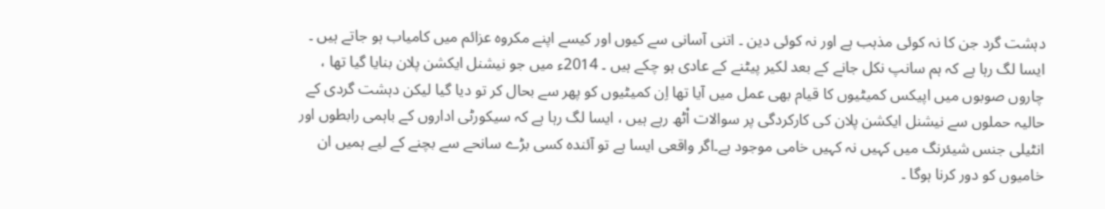دہشت گرد جن کا نہ کوئی مذہب ہے اور نہ کوئی دین ۔ اتنی آسانی سے کیوں اور کیسے اپنے مکروہ عزائم میں کامیاب ہو جاتے ہیں ۔ ایسا لگ رہا ہے کہ ہم سانپ نکل جانے کے بعد لکیر پیٹنے کے عادی ہو چکے ہیں ۔ 2014ء میں جو نیشنل ایکشن پلان بنایا گیا تھا ، چاروں صوبوں میں اپیکس کمیٹیوں کا قیام بھی عمل میں آیا تھا اِن کمیٹیوں کو پھر سے بحال کر تو دیا گیا لیکن دہشت گردی کے حالیہ حملوں سے نیشنل ایکشن پلان کی کارکردگی پر سوالات اْٹھ رہے ہیں ، ایسا لگ رہا ہے کہ سیکورٹی اداروں کے باہمی رابطوں اور انٹیلی جنس شیئرنگ میں کہیں نہ کہیں خامی موجود ہے۔اگر واقعی ایسا ہے تو آئندہ کسی بڑے سانحے سے بچنے کے لیے ہمیں ان خامیوں کو دور کرنا ہوگا ۔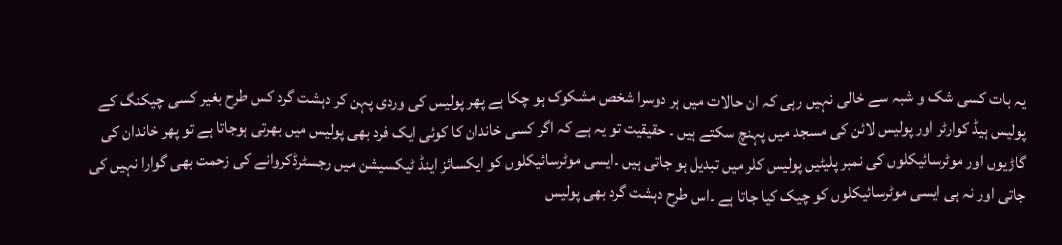یہ بات کسی شک و شبہ سے خالی نہیں رہی کہ ان حالات میں ہر دوسرا شخص مشکوک ہو چکا ہے پھر پولیس کی وردی پہن کر دہشت گرد کس طرح بغیر کسی چیکنگ کے پولیس ہیڈ کوارٹر اور پولیس لائن کی مسجد میں پہنچ سکتے ہیں ۔ حقیقیت تو یہ ہے کہ اگر کسی خاندان کا کوئی ایک فرد بھی پولیس میں بھرتی ہوجاتا ہے تو پھر خاندان کی گاڑیوں اور موٹرسائیکلوں کی نمبر پلیٹیں پولیس کلر میں تبدیل ہو جاتی ہیں ۔ایسی موٹرسائیکلوں کو ایکسائز اینڈ ٹیکسیشن میں رجسٹرڈکروانے کی زحمت بھی گوارا نہیں کی جاتی اور نہ ہی ایسی موٹرسائیکلوں کو چیک کیا جاتا ہے ۔اس طرح دہشت گرد بھی پولیس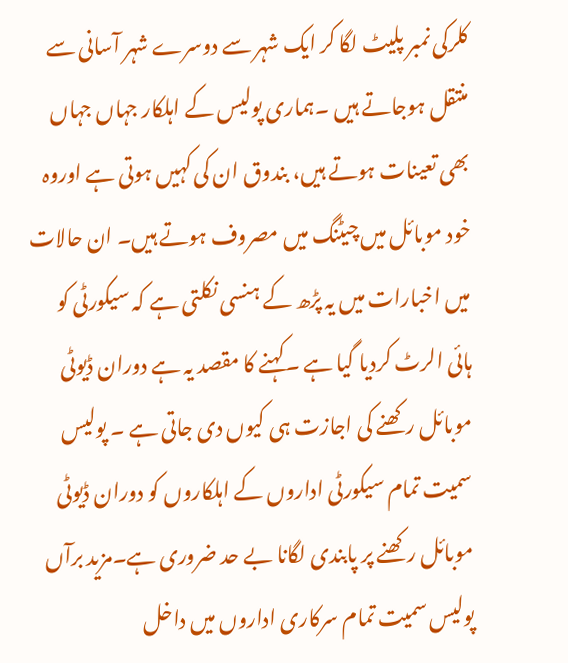کلرکی نمبر پلیٹ لگا کر ایک شہر سے دوسرے شہر آسانی سے منتقل ہوجاتے ہیں ۔ہماری پولیس کے اہلکار جہاں جہاں بھی تعینات ہوتے ہیں، بندوق ان کی کہیں ہوتی ہے اوروہ خود موبائل میں چیٹنگ میں مصروف ہوتے ہیں۔ ان حالات میں اخبارات میں یہ پڑھ کے ہنسی نکلتی ہے کہ سیکورٹی کو ہائی الرٹ کردیا گیا ہے ۔کہنے کا مقصد یہ ہے دوران ڈیوٹی موبائل رکھنے کی اجازت ہی کیوں دی جاتی ہے ۔ پولیس سمیت تمام سیکورٹی اداروں کے اہلکاروں کو دوران ڈیوٹی موبائل رکھنے پر پابندی لگانا بے حد ضروری ہے۔مزید برآں پولیس سمیت تمام سرکاری اداروں میں داخل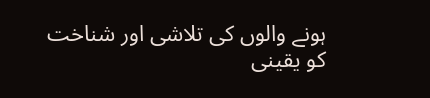ہونے والوں کی تلاشی اور شناخت کو یقینی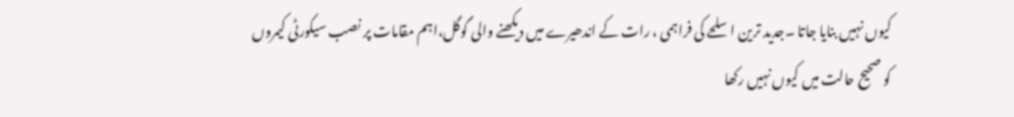کیوں نہیں بنایا جاتا ۔جدید ترین اسلحے کی فراہمی ، رات کے اندھیرے میں دیکھنے والی گوگل،اہم مقامات پر نصب سیکورٹی کیمروں کو صحیح حالت میں کیوں نہیں رکھا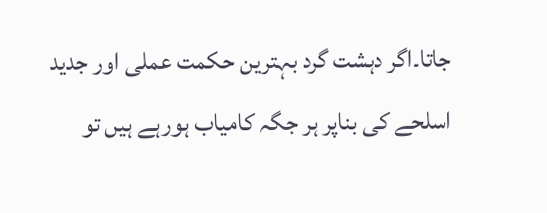جاتا۔اگر دہشت گرد بہترین حکمت عملی اور جدید اسلحے کی بناپر ہر جگہ کامیاب ہورہے ہیں تو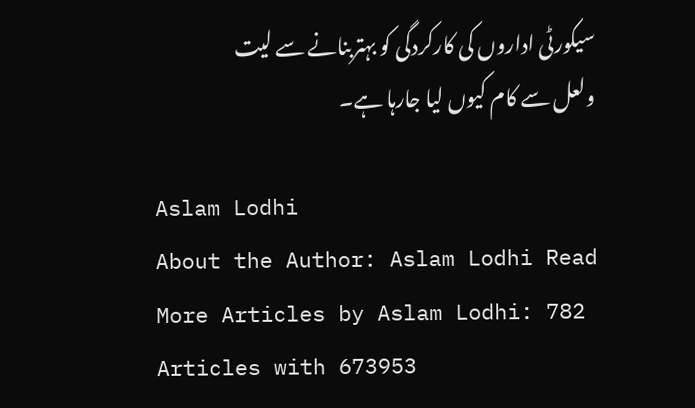سیکورٹی اداروں کی کارکردگی کو بہتربنانے سے لیت ولعل سے کام کیوں لیا جارہا ہے۔

Aslam Lodhi
About the Author: Aslam Lodhi Read More Articles by Aslam Lodhi: 782 Articles with 673953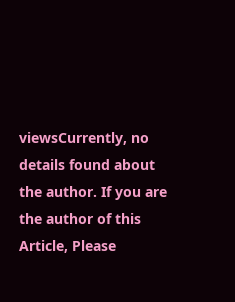viewsCurrently, no details found about the author. If you are the author of this Article, Please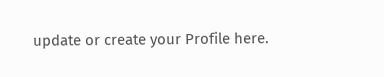update or create your Profile here.